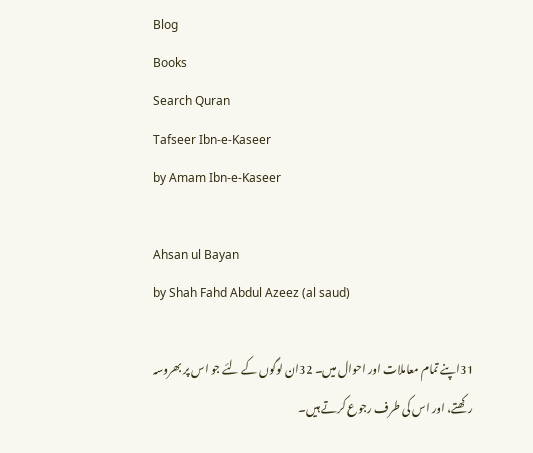Blog
Books
Search Quran
Tafseer Ibn-e-Kaseer
by Amam Ibn-e-Kaseer

Ahsan ul Bayan
by Shah Fahd Abdul Azeez (al saud)

31اپنے تمام معاملات اور احوال میں۔ 32ان لوگوں کے لئے جو اس پر بھروسہ رکھتے، اور اس کی طرف رجوع کرتے ہیں۔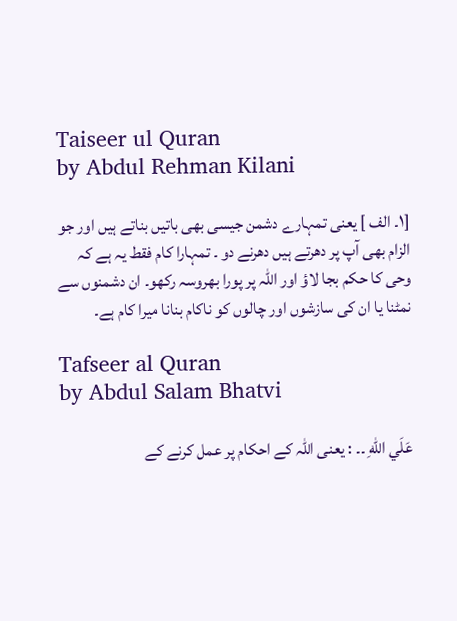Taiseer ul Quran
by Abdul Rehman Kilani

[١۔ الف ] یعنی تمہارے دشمن جیسی بھی باتیں بناتے ہیں اور جو الزام بھی آپ پر دھرتے ہیں دھرنے دو ۔ تمہارا کام فقط یہ ہے کہ وحی کا حکم بجا لاؤ اور اللہ پر پورا بھروسہ رکھو۔ ان دشمنوں سے نمٹنا یا ان کی سازشوں اور چالوں کو ناکام بنانا میرا کام ہے۔

Tafseer al Quran
by Abdul Salam Bhatvi

عَلَي اللّٰهِ ۔۔ : یعنی اللہ کے احکام پر عمل کرنے کے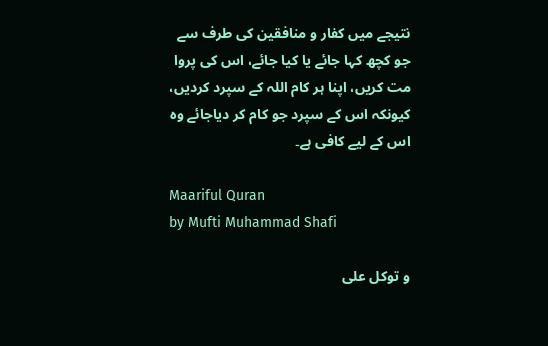نتیجے میں کفار و منافقین کی طرف سے جو کچھ کہا جائے یا کیا جائے، اس کی پروا مت کریں، اپنا ہر کام اللہ کے سپرد کردیں، کیونکہ اس کے سپرد جو کام کر دیاجائے وہ اس کے لیے کافی ہے۔

Maariful Quran
by Mufti Muhammad Shafi

و توکل علی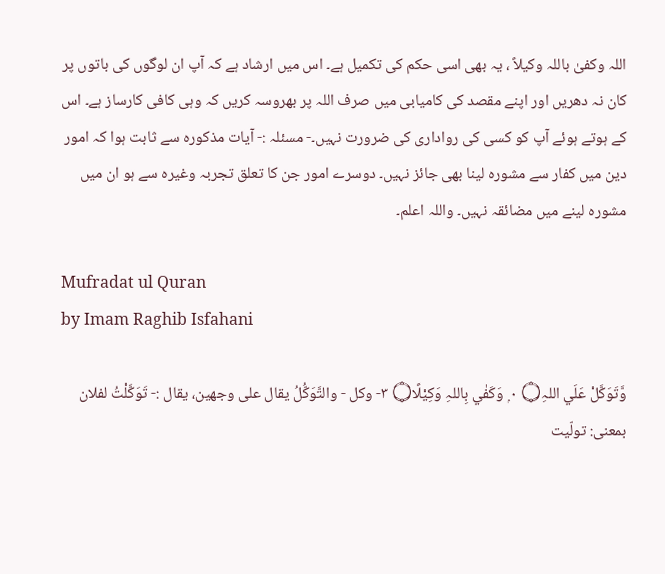اللہ وکفیٰ باللہ وکیلاً ، یہ بھی اسی حکم کی تکمیل ہے۔ اس میں ارشاد ہے کہ آپ ان لوگوں کی باتوں پر کان نہ دھریں اور اپنے مقصد کی کامیابی میں صرف اللہ پر بھروسہ کریں کہ وہی کافی کارساز ہے۔ اس کے ہوتے ہوئے آپ کو کسی کی رواداری کی ضرورت نہیں۔- مسئلہ :- آیات مذکورہ سے ثابت ہوا کہ امور دین میں کفار سے مشورہ لینا بھی جائز نہیں۔ دوسرے امور جن کا تعلق تجربہ وغیرہ سے ہو ان میں مشورہ لینے میں مضائقہ نہیں۔ واللہ اعلم۔

Mufradat ul Quran
by Imam Raghib Isfahani

وَّتَوَكَّلْ عَلَي اللہِ۝ ٠ ۭ وَكَفٰي بِاللہِ وَكِيْلًا۝ ٣- وكل - والتَّوَكُّلُ يقال علی وجهين، يقال :- تَوَكَّلْتُ لفلان بمعنی: تولّيت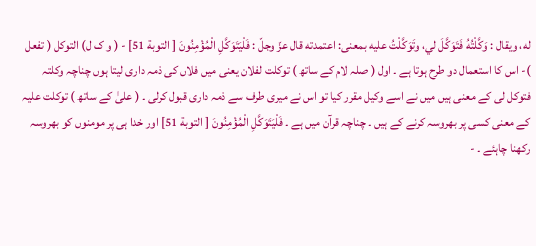له، ويقال : وَكَّلْتُهُ فَتَوَكَّلَ لي، وتَوَكَّلْتُ عليه بمعنی: اعتمدته قال عزّ وجلّ : فَلْيَتَوَكَّلِ الْمُؤْمِنُونَ [ التوبة 51] - ( و ک ل) التوکل ( تفعل )- اس کا استعمال دو طرح ہوتا ہے ۔ اول ( صلہ لام کے ساتھ ) توکلت لفلان یعنی میں فلاں کی ذمہ داری لیتا ہوں چناچہ وکلتہ فتوکل لی کے معنی ہیں میں نے اسے وکیل مقرر کیا تو اس نے میری طرف سے ذمہ داری قبول کرلی ۔ ( علیٰ کے ساتھ ) توکلت علیہ کے معنی کسی پر بھروسہ کرنے کے ہیں ۔ چناچہ قرآن میں ہے ۔ فَلْيَتَوَكَّلِ الْمُؤْمِنُونَ [ التوبة 51] اور خدا ہی پر مومنوں کو بھروسہ رکھنا چاہئے ۔ -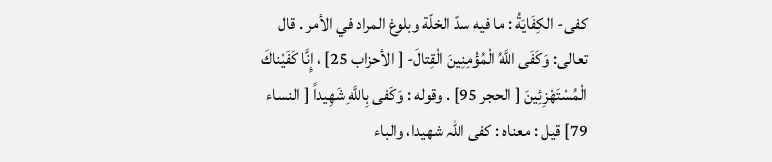كفى- الكِفَايَةُ : ما فيه سدّ الخلّة وبلوغ المراد في الأمر . قال تعالی: وَكَفَى اللَّهُ الْمُؤْمِنِينَ الْقِتالَ- [ الأحزاب 25] ، إِنَّا كَفَيْناكَ الْمُسْتَهْزِئِينَ [ الحجر 95] . وقوله : وَكَفى بِاللَّهِ شَهِيداً [ النساء 79] قيل : معناه : كفى اللہ شهيدا، والباء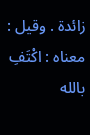زائدة . وقیل : معناه : اكْتَفِ بالله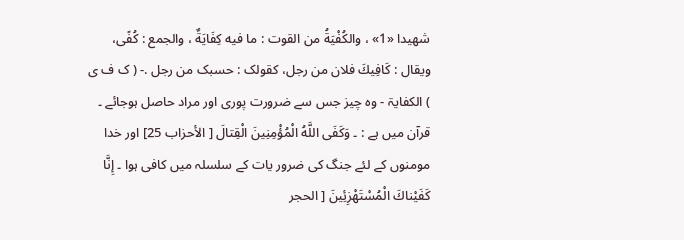شهيدا «1» ، والکُفْيَةُ من القوت : ما فيه كِفَايَةٌ ، والجمع : كُفًى، ويقال : كَافِيكَ فلان من رجل، کقولک : حسبک من رجل .- ( ک ف ی ) الکفایۃ - وہ چیز جس سے ضرورت پوری اور مراد حاصل ہوجائے ۔ قرآن میں ہے : ۔ وَكَفَى اللَّهُ الْمُؤْمِنِينَ الْقِتالَ [ الأحزاب 25] اور خدا مومنوں کے لئے جنگ کی ضرور یات کے سلسلہ میں کافی ہوا ۔ إِنَّا كَفَيْناكَ الْمُسْتَهْزِئِينَ [ الحجر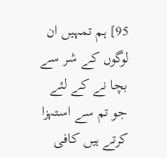95] ہم تمہیں ان لوگوں کے شر سے بچا نے کے لئے جو تم سے استہزا کرتے ہیں کافی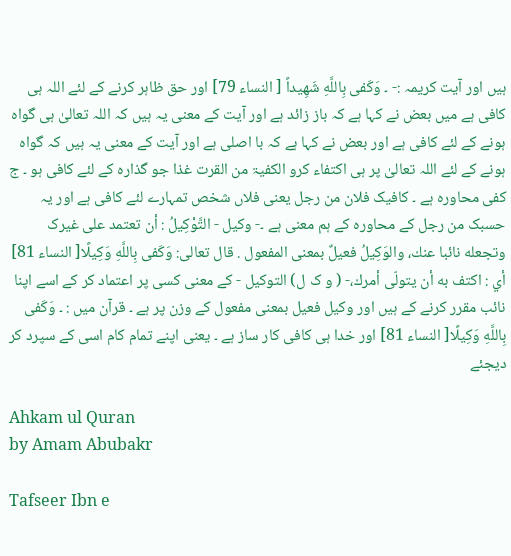ہیں اور آیت کریمہ :- ۔ وَكَفى بِاللَّهِ شَهِيداً [ النساء 79] اور حق ظاہر کرنے کے لئے اللہ ہی کافی ہے میں بعض نے کہا ہے کہ باز زائد ہے اور آیت کے معنی یہ ہیں کہ اللہ تعالیٰ ہی گواہ ہونے کے لئے کافی ہے اور بعض نے کہا ہے کہ با اصلی ہے اور آیت کے معنی یہ ہیں کہ گواہ ہونے کے لئے اللہ تعالیٰ پر ہی اکتفاء کرو الکفیۃ من القرت غذا جو گذارہ کے لئے کافی ہو ۔ ج کفی محاورہ ہے ۔ کافیک فلان من رجل یعنی فلاں شخص تمہارے لئے کافی ہے اور یہ حسبک من رجل کے محاورہ کے ہم معنی ہے ۔- وكيل - التَّوْكِيلُ : أن تعتمد علی غيرک وتجعله نائبا عنك، والوَكِيلُ فعیلٌ بمعنی المفعول . قال تعالی: وَكَفى بِاللَّهِ وَكِيلًا[ النساء 81] أي : اکتف به أن يتولّى أمرك،- ( و ک ل) التوکیل - کے معنی کسی پر اعتماد کر کے اسے اپنا نائب مقرر کرنے کے ہیں اور وکیل فعیل بمعنی مفعول کے وزن پر ہے ۔ قرآن میں : ۔ وَكَفى بِاللَّهِ وَكِيلًا[ النساء 81] اور خدا ہی کافی کار ساز ہے ۔ یعنی اپنے تمام کام اسی کے سپرد کر دیجئے

Ahkam ul Quran
by Amam Abubakr

Tafseer Ibn e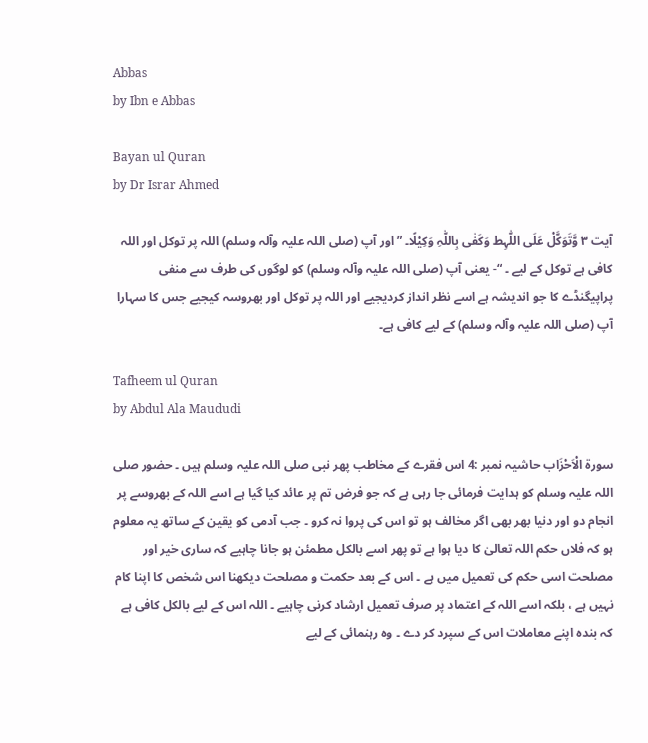Abbas
by Ibn e Abbas

Bayan ul Quran
by Dr Israr Ahmed

آیت ٣ وَّتَوَکَّلْ عَلَی اللّٰہِط وَکَفٰی بِاللّٰہِ وَکِیْلًا۔ ” اور آپ (صلی اللہ علیہ وآلہ وسلم) اللہ پر توکل اور اللہ کافی ہے توکل کے لیے ۔ “- یعنی آپ (صلی اللہ علیہ وآلہ وسلم) کو لوگوں کی طرف سے منفی پراپیگنڈے کا جو اندیشہ ہے اسے نظر انداز کردیجیے اور اللہ پر توکل اور بھروسہ کیجیے جس کا سہارا آپ (صلی اللہ علیہ وآلہ وسلم) کے لیے کافی ہے۔

Tafheem ul Quran
by Abdul Ala Maududi

سورة الْاَحْزَاب حاشیہ نمبر :4 اس فقرے کے مخاطب پھر نبی صلی اللہ علیہ وسلم ہیں ۔ حضور صلی اللہ علیہ وسلم کو ہدایت فرمائی جا رہی ہے کہ جو فرض تم پر عائد کیا گیا ہے اسے اللہ کے بھروسے پر انجام دو اور دنیا بھر بھی اگر مخالف ہو تو اس کی پروا نہ کرو ۔ جب آدمی کو یقین کے ساتھ یہ معلوم ہو کہ فلاں حکم اللہ تعالیٰ کا دیا ہوا ہے تو پھر اسے بالکل مطمئن ہو جانا چاہیے کہ ساری خیر اور مصلحت اسی حکم کی تعمیل میں ہے ۔ اس کے بعد حکمت و مصلحت دیکھنا اس شخص کا اپنا کام نہیں ہے ، بلکہ اسے اللہ کے اعتماد پر صرف تعمیل ارشاد کرنی چاہیے ۔ اللہ اس کے لیے بالکل کافی ہے کہ بندہ اپنے معاملات اس کے سپرد کر دے ۔ وہ رہنمائی کے لیے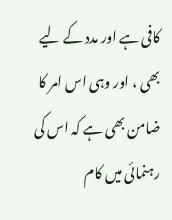کافی ہے اور مدد کے لیے بھی ، اور وہی اس امر کا ضامن بھی ہے کہ اس کی رہنمائی میں کام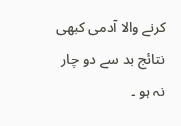کرنے والا آدمی کبھی نتائج بد سے دو چار نہ ہو ۔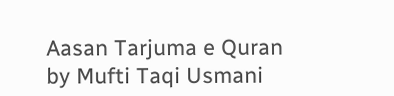Aasan Tarjuma e Quran
by Mufti Taqi Usmani